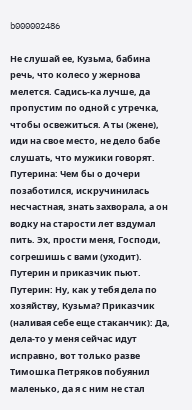b000002486

Не слушай ее, Кузьма, бабина речь, что колесо у жернова мелется. Садись-ка лучше, да пропустим по одной с утречка, чтобы освежиться. А ты (жене), иди на свое место, не дело бабе слушать, что мужики говорят. Путерина: Чем бы о дочери позаботился, искручинилась несчастная, знать захворала, а он водку на старости лет вздумал пить. Эх, прости меня, Господи, согрешишь с вами (уходит). Путерин и приказчик пьют. Путерин: Ну, как у тебя дела по хозяйству, Кузьма? Приказчик (наливая себе еще стаканчик): Да, дела-то у меня сейчас идут исправно, вот только разве Тимошка Петряков побуянил маленько, да я с ним не стал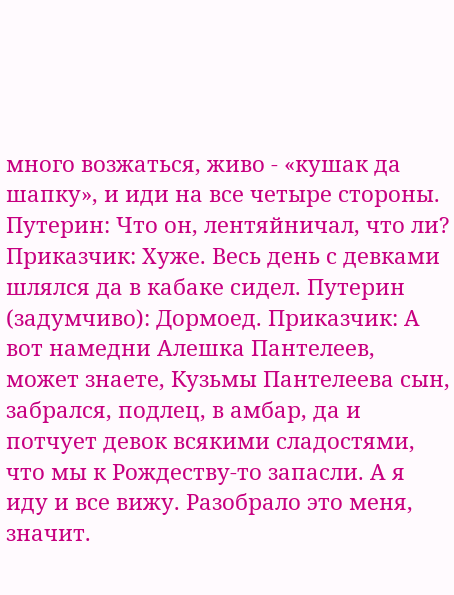много возжаться, живо - «кушак да шапку», и иди на все четыре стороны. Путерин: Что он, лентяйничал, что ли? Приказчик: Хуже. Весь день с девками шлялся да в кабаке сидел. Путерин (задумчиво): Дормоед. Приказчик: А вот намедни Алешка Пантелеев, может знаете, Кузьмы Пантелеева сын, забрался, подлец, в амбар, да и потчует девок всякими сладостями, что мы к Рождеству-то запасли. А я иду и все вижу. Разобрало это меня, значит.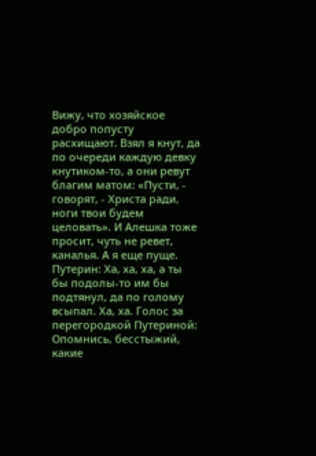Вижу, что хозяйское добро попусту расхищают. Взял я кнут, да по очереди каждую девку кнутиком-то, а они ревут благим матом: «Пусти, - говорят, - Христа ради, ноги твои будем целовать». И Алешка тоже просит, чуть не ревет, каналья. А я еще пуще. Путерин: Ха, ха, ха, а ты бы подолы-то им бы подтянул, да по голому всыпал. Ха, ха. Голос за перегородкой Путериной: Опомнись, бесстыжий, какие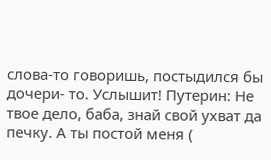слова-то говоришь, постыдился бы дочери- то. Услышит! Путерин: Не твое дело, баба, знай свой ухват да печку. А ты постой меня (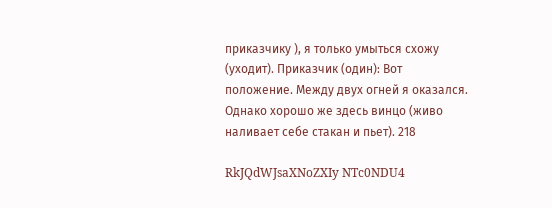приказчику ), я только умыться схожу (уходит). Приказчик (один): Вот положение. Между двух огней я оказался. Однако хорошо же здесь винцо (живо наливает себе стакан и пьет). 218

RkJQdWJsaXNoZXIy NTc0NDU4